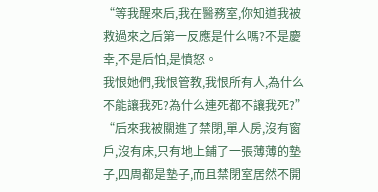“等我醒來后,我在醫務室,你知道我被救過來之后第一反應是什么嗎?不是慶幸,不是后怕,是憤怒。
我恨她們,我恨管教,我恨所有人,為什么不能讓我死?為什么連死都不讓我死?”
“后來我被關進了禁閉,單人房,沒有窗戶,沒有床,只有地上鋪了一張薄薄的墊子,四周都是墊子,而且禁閉室居然不開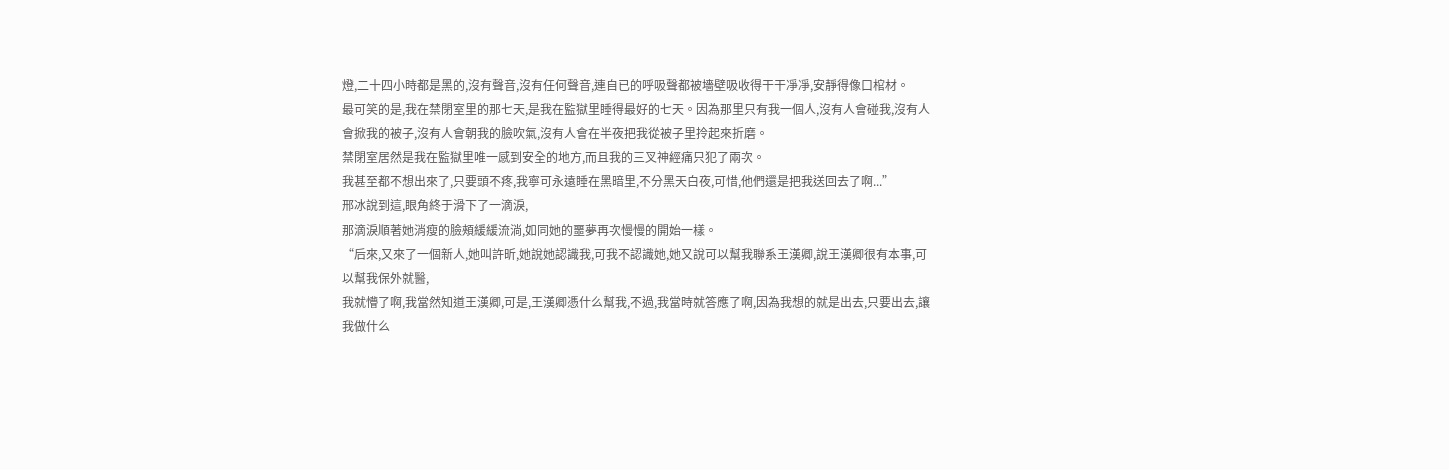燈,二十四小時都是黑的,沒有聲音,沒有任何聲音,連自已的呼吸聲都被墻壁吸收得干干凈凈,安靜得像口棺材。
最可笑的是,我在禁閉室里的那七天,是我在監獄里睡得最好的七天。因為那里只有我一個人,沒有人會碰我,沒有人會掀我的被子,沒有人會朝我的臉吹氣,沒有人會在半夜把我從被子里拎起來折磨。
禁閉室居然是我在監獄里唯一感到安全的地方,而且我的三叉神經痛只犯了兩次。
我甚至都不想出來了,只要頭不疼,我寧可永遠睡在黑暗里,不分黑天白夜,可惜,他們還是把我送回去了啊...”
邢冰說到這,眼角終于滑下了一滴淚,
那滴淚順著她消瘦的臉頰緩緩流淌,如同她的噩夢再次慢慢的開始一樣。
“后來,又來了一個新人,她叫許昕,她說她認識我,可我不認識她,她又說可以幫我聯系王漢卿,說王漢卿很有本事,可以幫我保外就醫,
我就懵了啊,我當然知道王漢卿,可是,王漢卿憑什么幫我,不過,我當時就答應了啊,因為我想的就是出去,只要出去,讓我做什么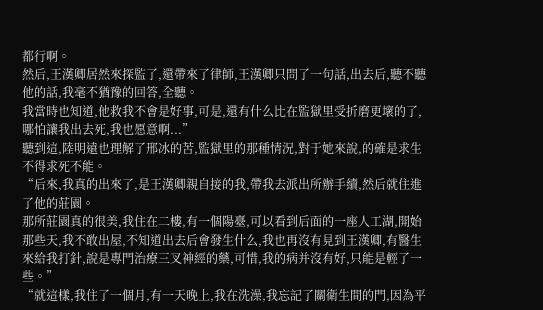都行啊。
然后,王漢卿居然來探監了,還帶來了律師,王漢卿只問了一句話,出去后,聽不聽他的話,我毫不猶豫的回答,全聽。
我當時也知道,他救我不會是好事,可是,還有什么比在監獄里受折磨更壞的了,哪怕讓我出去死,我也愿意啊...”
聽到這,陸明遠也理解了邢冰的苦,監獄里的那種情況,對于她來說,的確是求生不得求死不能。
“后來,我真的出來了,是王漢卿親自接的我,帶我去派出所辦手續,然后就住進了他的莊園。
那所莊園真的很美,我住在二樓,有一個陽臺,可以看到后面的一座人工湖,開始那些天,我不敢出屋,不知道出去后會發生什么,我也再沒有見到王漢卿,有醫生來給我打針,說是專門治療三叉神經的藥,可惜,我的病并沒有好,只能是輕了一些。”
“就這樣,我住了一個月,有一天晚上,我在洗澡,我忘記了關衛生間的門,因為平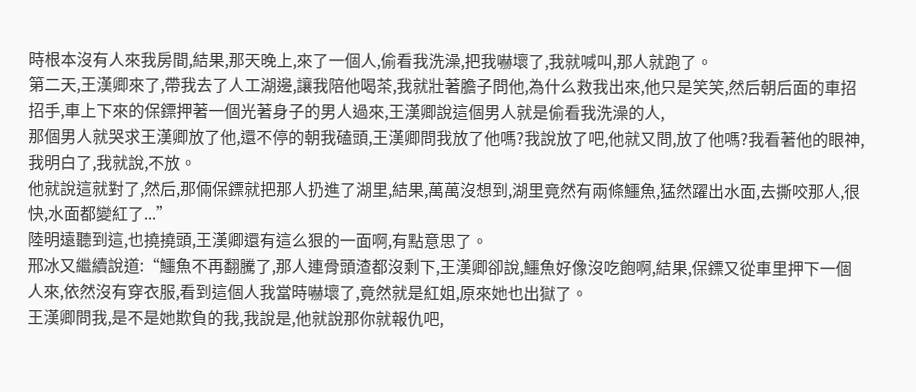時根本沒有人來我房間,結果,那天晚上,來了一個人,偷看我洗澡,把我嚇壞了,我就喊叫,那人就跑了。
第二天,王漢卿來了,帶我去了人工湖邊,讓我陪他喝茶,我就壯著膽子問他,為什么救我出來,他只是笑笑,然后朝后面的車招招手,車上下來的保鏢押著一個光著身子的男人過來,王漢卿說這個男人就是偷看我洗澡的人,
那個男人就哭求王漢卿放了他,還不停的朝我磕頭,王漢卿問我放了他嗎?我說放了吧,他就又問,放了他嗎?我看著他的眼神,我明白了,我就說,不放。
他就說這就對了,然后,那倆保鏢就把那人扔進了湖里,結果,萬萬沒想到,湖里竟然有兩條鱷魚,猛然躍出水面,去撕咬那人,很快,水面都變紅了...”
陸明遠聽到這,也撓撓頭,王漢卿還有這么狠的一面啊,有點意思了。
邢冰又繼續說道:“鱷魚不再翻騰了,那人連骨頭渣都沒剩下,王漢卿卻說,鱷魚好像沒吃飽啊,結果,保鏢又從車里押下一個人來,依然沒有穿衣服,看到這個人我當時嚇壞了,竟然就是紅姐,原來她也出獄了。
王漢卿問我,是不是她欺負的我,我說是,他就說那你就報仇吧,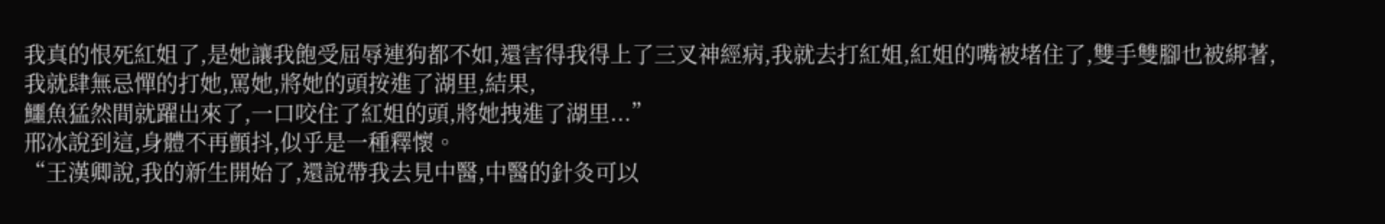我真的恨死紅姐了,是她讓我飽受屈辱連狗都不如,還害得我得上了三叉神經病,我就去打紅姐,紅姐的嘴被堵住了,雙手雙腳也被綁著,我就肆無忌憚的打她,罵她,將她的頭按進了湖里,結果,
鱷魚猛然間就躍出來了,一口咬住了紅姐的頭,將她拽進了湖里...”
邢冰說到這,身體不再顫抖,似乎是一種釋懷。
“王漢卿說,我的新生開始了,還說帶我去見中醫,中醫的針灸可以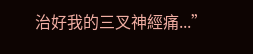治好我的三叉神經痛...”